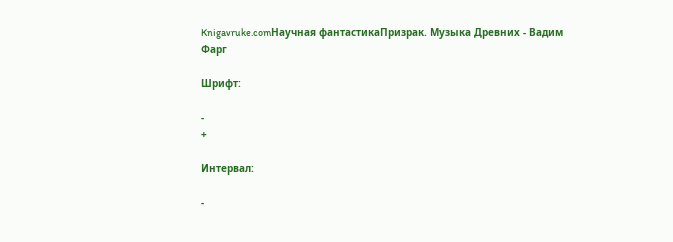Knigavruke.comНаучная фантастикаПризрак. Музыка Древних - Вадим Фарг

Шрифт:

-
+

Интервал:

-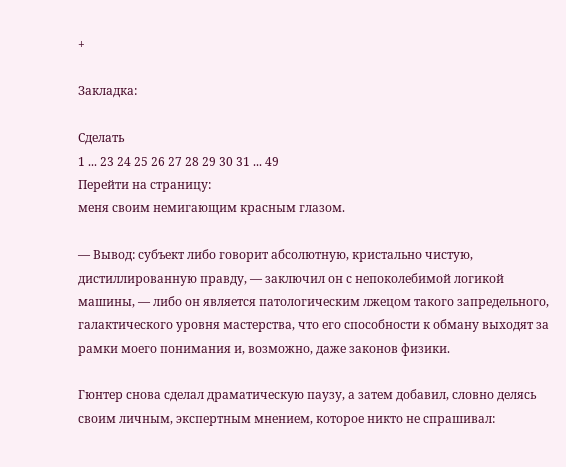+

Закладка:

Сделать
1 ... 23 24 25 26 27 28 29 30 31 ... 49
Перейти на страницу:
меня своим немигающим красным глазом.

— Вывод: субъект либо говорит абсолютную, кристально чистую, дистиллированную правду, — заключил он с непоколебимой логикой машины, — либо он является патологическим лжецом такого запредельного, галактического уровня мастерства, что его способности к обману выходят за рамки моего понимания и, возможно, даже законов физики.

Гюнтер снова сделал драматическую паузу, а затем добавил, словно делясь своим личным, экспертным мнением, которое никто не спрашивал: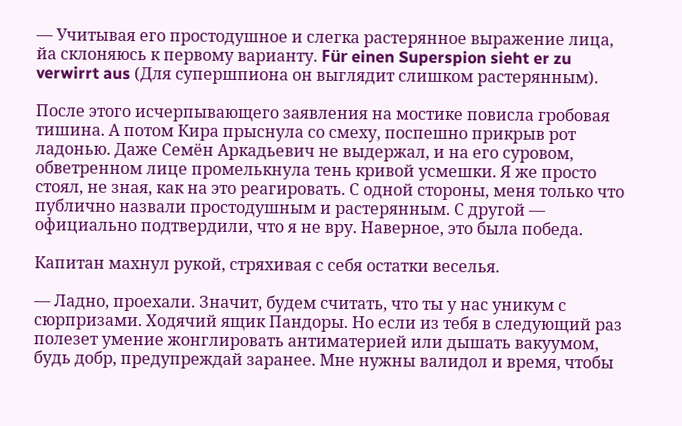— Учитывая его простодушное и слегка растерянное выражение лица, йа склоняюсь к первому варианту. Für einen Superspion sieht er zu verwirrt aus (Для супершпиона он выглядит слишком растерянным).

После этого исчерпывающего заявления на мостике повисла гробовая тишина. А потом Кира прыснула со смеху, поспешно прикрыв рот ладонью. Даже Семён Аркадьевич не выдержал, и на его суровом, обветренном лице промелькнула тень кривой усмешки. Я же просто стоял, не зная, как на это реагировать. С одной стороны, меня только что публично назвали простодушным и растерянным. С другой — официально подтвердили, что я не вру. Наверное, это была победа.

Капитан махнул рукой, стряхивая с себя остатки веселья.

— Ладно, проехали. Значит, будем считать, что ты у нас уникум с сюрпризами. Ходячий ящик Пандоры. Но если из тебя в следующий раз полезет умение жонглировать антиматерией или дышать вакуумом, будь добр, предупреждай заранее. Мне нужны валидол и время, чтобы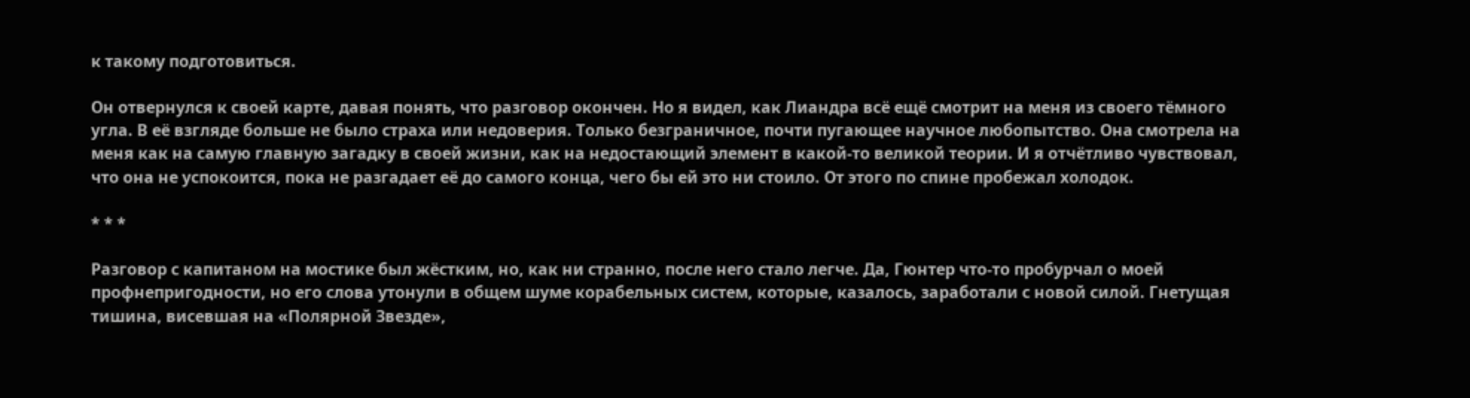к такому подготовиться.

Он отвернулся к своей карте, давая понять, что разговор окончен. Но я видел, как Лиандра всё ещё смотрит на меня из своего тёмного угла. В её взгляде больше не было страха или недоверия. Только безграничное, почти пугающее научное любопытство. Она смотрела на меня как на самую главную загадку в своей жизни, как на недостающий элемент в какой-то великой теории. И я отчётливо чувствовал, что она не успокоится, пока не разгадает её до самого конца, чего бы ей это ни стоило. От этого по спине пробежал холодок.

* * *

Разговор с капитаном на мостике был жёстким, но, как ни странно, после него стало легче. Да, Гюнтер что-то пробурчал о моей профнепригодности, но его слова утонули в общем шуме корабельных систем, которые, казалось, заработали с новой силой. Гнетущая тишина, висевшая на «Полярной Звезде»,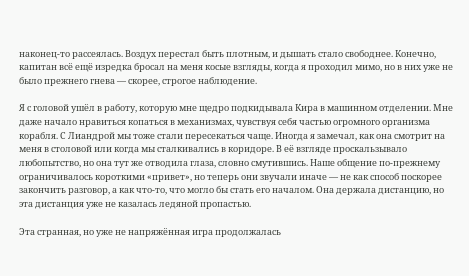наконец-то рассеялась. Воздух перестал быть плотным, и дышать стало свободнее. Конечно, капитан всё ещё изредка бросал на меня косые взгляды, когда я проходил мимо, но в них уже не было прежнего гнева — скорее, строгое наблюдение.

Я с головой ушёл в работу, которую мне щедро подкидывала Кира в машинном отделении. Мне даже начало нравиться копаться в механизмах, чувствуя себя частью огромного организма корабля. С Лиандрой мы тоже стали пересекаться чаще. Иногда я замечал, как она смотрит на меня в столовой или когда мы сталкивались в коридоре. В её взгляде проскальзывало любопытство, но она тут же отводила глаза, словно смутившись. Наше общение по-прежнему ограничивалось короткими «привет», но теперь они звучали иначе — не как способ поскорее закончить разговор, а как что-то, что могло бы стать его началом. Она держала дистанцию, но эта дистанция уже не казалась ледяной пропастью.

Эта странная, но уже не напряжённая игра продолжалась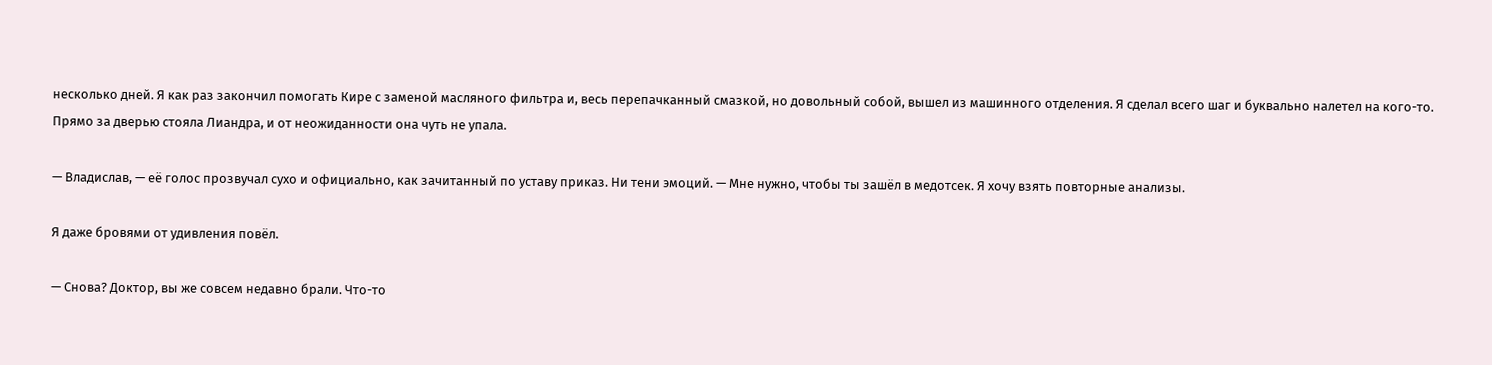несколько дней. Я как раз закончил помогать Кире с заменой масляного фильтра и, весь перепачканный смазкой, но довольный собой, вышел из машинного отделения. Я сделал всего шаг и буквально налетел на кого-то. Прямо за дверью стояла Лиандра, и от неожиданности она чуть не упала.

— Владислав, — её голос прозвучал сухо и официально, как зачитанный по уставу приказ. Ни тени эмоций. — Мне нужно, чтобы ты зашёл в медотсек. Я хочу взять повторные анализы.

Я даже бровями от удивления повёл.

— Снова? Доктор, вы же совсем недавно брали. Что-то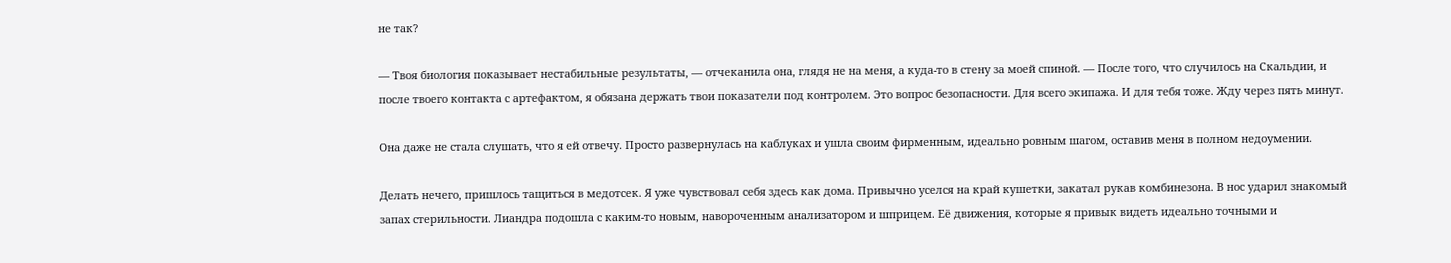не так?

— Твоя биология показывает нестабильные результаты, — отчеканила она, глядя не на меня, а куда-то в стену за моей спиной. — После того, что случилось на Скальдии, и после твоего контакта с артефактом, я обязана держать твои показатели под контролем. Это вопрос безопасности. Для всего экипажа. И для тебя тоже. Жду через пять минут.

Она даже не стала слушать, что я ей отвечу. Просто развернулась на каблуках и ушла своим фирменным, идеально ровным шагом, оставив меня в полном недоумении.

Делать нечего, пришлось тащиться в медотсек. Я уже чувствовал себя здесь как дома. Привычно уселся на край кушетки, закатал рукав комбинезона. В нос ударил знакомый запах стерильности. Лиандра подошла с каким-то новым, навороченным анализатором и шприцем. Её движения, которые я привык видеть идеально точными и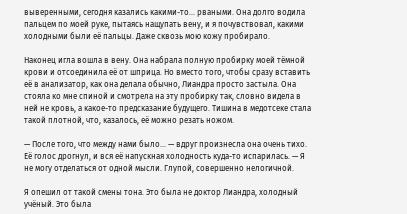выверенными, сегодня казались какими-то… рваными. Она долго водила пальцем по моей руке, пытаясь нащупать вену, и я почувствовал, какими холодными были её пальцы. Даже сквозь мою кожу пробирало.

Наконец игла вошла в вену. Она набрала полную пробирку моей тёмной крови и отсоединила её от шприца. Но вместо того, чтобы сразу вставить её в анализатор, как она делала обычно, Лиандра просто застыла. Она стояла ко мне спиной и смотрела на эту пробирку так, словно видела в ней не кровь, а какое-то предсказание будущего. Тишина в медотсеке стала такой плотной, что, казалось, её можно резать ножом.

— После того, что между нами было… — вдруг произнесла она очень тихо. Её голос дрогнул, и вся её напускная холодность куда-то испарилась. — Я не могу отделаться от одной мысли. Глупой, совершенно нелогичной.

Я опешил от такой смены тона. Это была не доктор Лиандра, холодный учёный. Это была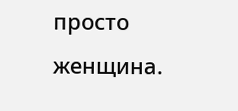просто женщина.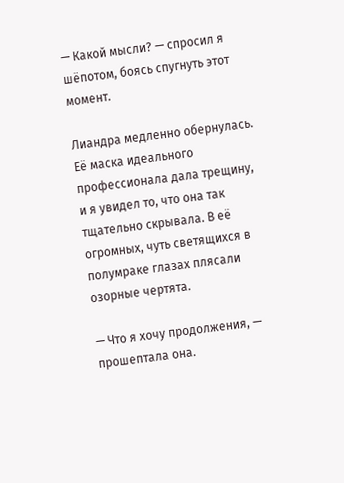— Какой мысли? — спросил я шёпотом, боясь спугнуть этот момент.

Лиандра медленно обернулась. Её маска идеального профессионала дала трещину, и я увидел то, что она так тщательно скрывала. В её огромных, чуть светящихся в полумраке глазах плясали озорные чертята.

— Что я хочу продолжения, — прошептала она.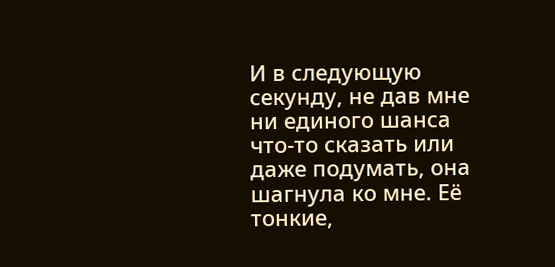И в следующую секунду, не дав мне ни единого шанса что-то сказать или даже подумать, она шагнула ко мне. Её тонкие,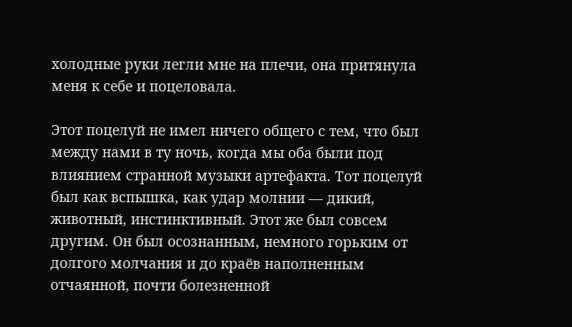холодные руки легли мне на плечи, она притянула меня к себе и поцеловала.

Этот поцелуй не имел ничего общего с тем, что был между нами в ту ночь, когда мы оба были под влиянием странной музыки артефакта. Тот поцелуй был как вспышка, как удар молнии — дикий, животный, инстинктивный. Этот же был совсем другим. Он был осознанным, немного горьким от долгого молчания и до краёв наполненным отчаянной, почти болезненной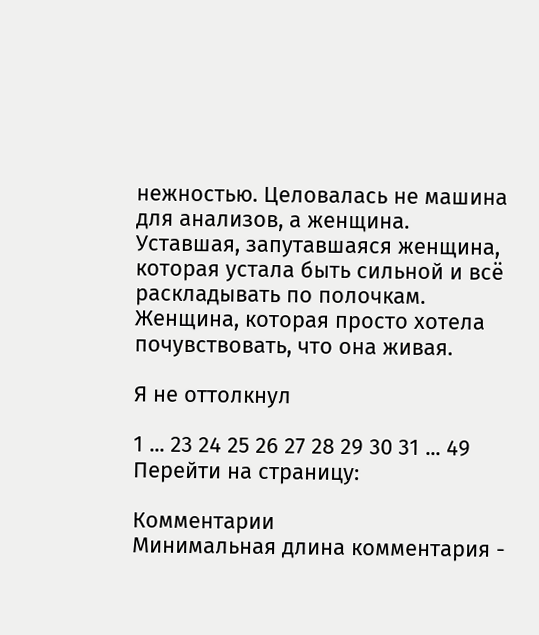нежностью. Целовалась не машина для анализов, а женщина. Уставшая, запутавшаяся женщина, которая устала быть сильной и всё раскладывать по полочкам. Женщина, которая просто хотела почувствовать, что она живая.

Я не оттолкнул

1 ... 23 24 25 26 27 28 29 30 31 ... 49
Перейти на страницу:

Комментарии
Минимальная длина комментария -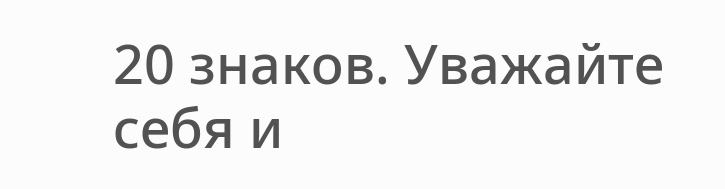20 знаков. Уважайте себя и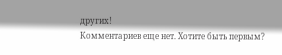других!
Комментариев еще нет. Хотите быть первым?